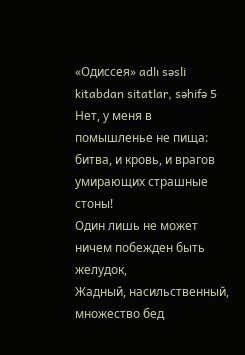«Одиссея» adlı səsli kitabdan sitatlar, səhifə 5
Нет, у меня в помышленье не пища: битва, и кровь, и врагов умирающих страшные стоны!
Один лишь не может ничем побежден быть желудок,
Жадный, насильственный, множество бед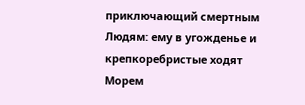приключающий смертным
Людям: ему в угожденье и крепкоребристые ходят
Морем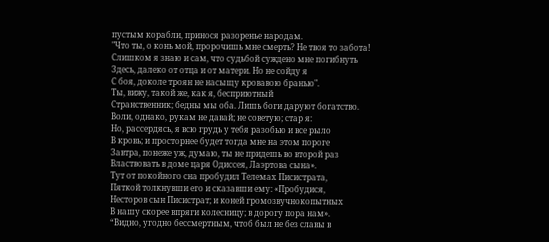пустым корабли, принося разоренье народам.
"Что ты, о конь мой, пророчишь мне смерть? Не твоя то забота!
Слишком я знаю и сам, что судьбой суждено мне погибнуть
Здесь, далеко от отца и от матери. Но не сойду я
С боя, доколе троян не насыщу кровавою бранью".
Ты, вижу, такой же, как я, бесприютный
Странственник; бедны мы оба. Лишь боги даруют богатство.
Воли, однако, рукам не давай; не советую; стар я:
Но, рассердясь, я всю грудь у тебя разобью и все рыло
В кровь; и просторнее будет тогда мне на этом пороге
Завтра, понеже уж, думаю, ты не придешь во второй раз
Властвовать в доме царя Одиссея, Лаэртова сына».
Тут от покойного сна пробудил Телемах Писистрата,
Пяткой толкнувши его и сказавши ему: «Пробудися,
Несторов сын Писистрат; и коней громозвучнокопытных
В нашу скорее впряги колесницу; в дорогу пора нам».
“Видно, угодно бессмертным, чтоб был не без славы в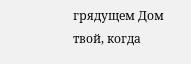грядущем Дом твой, когда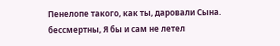Пенелопе такого, как ты, даровали Сына.
бессмертны, Я бы и сам не летел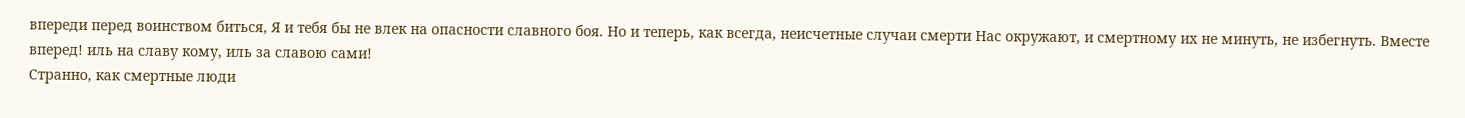впереди перед воинством биться, Я и тебя бы не влек на опасности славного боя. Но и теперь, как всегда, неисчетные случаи смерти Нас окружают, и смертному их не минуть, не избегнуть. Вместе вперед! иль на славу кому, иль за славою сами!
Странно, как смертные люди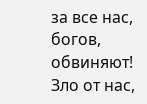за все нас, богов, обвиняют!
Зло от нас,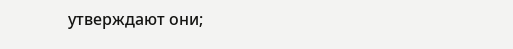утверждают они;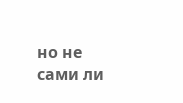но не сами ли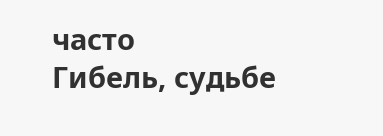часто
Гибель, судьбе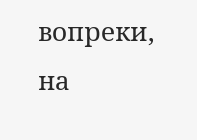вопреки, на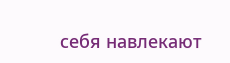себя навлекают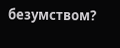безумством?